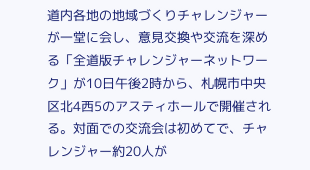道内各地の地域づくりチャレンジャーが一堂に会し、意見交換や交流を深める「全道版チャレンジャーネットワーク」が10日午後2時から、札幌市中央区北4西5のアスティホールで開催される。対面での交流会は初めてで、チャレンジャー約20人が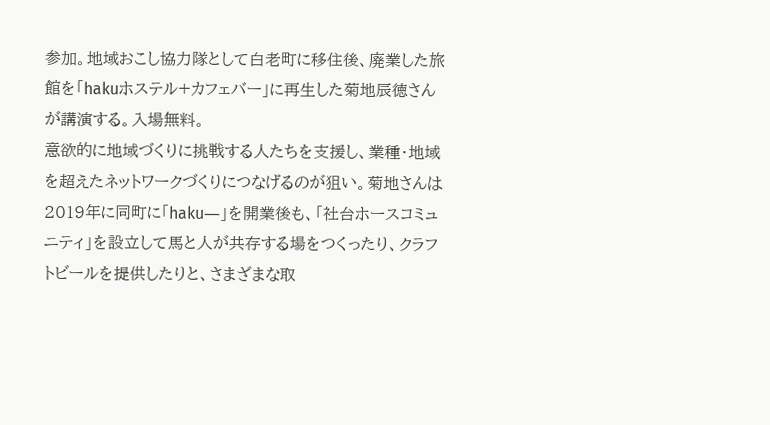参加。地域おこし協力隊として白老町に移住後、廃業した旅館を「hakuホステル+カフェバー」に再生した菊地辰徳さんが講演する。入場無料。
意欲的に地域づくりに挑戦する人たちを支援し、業種・地域を超えたネットワークづくりにつなげるのが狙い。菊地さんは2019年に同町に「haku―」を開業後も、「社台ホースコミュニティ」を設立して馬と人が共存する場をつくったり、クラフトビールを提供したりと、さまざまな取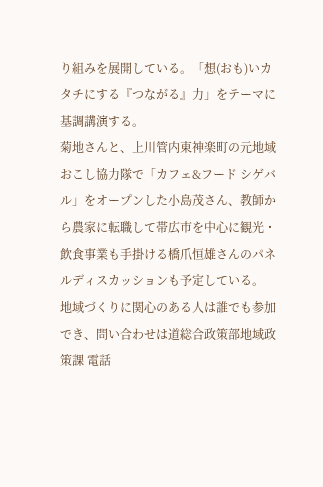り組みを展開している。「想(おも)いカタチにする『つながる』力」をテーマに基調講演する。
菊地さんと、上川管内東神楽町の元地域おこし協力隊で「カフェ&フード シゲバル」をオープンした小島茂さん、教師から農家に転職して帯広市を中心に観光・飲食事業も手掛ける橋爪恒雄さんのパネルディスカッションも予定している。
地域づくりに関心のある人は誰でも参加でき、問い合わせは道総合政策部地域政策課 電話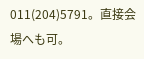011(204)5791。直接会場へも可。